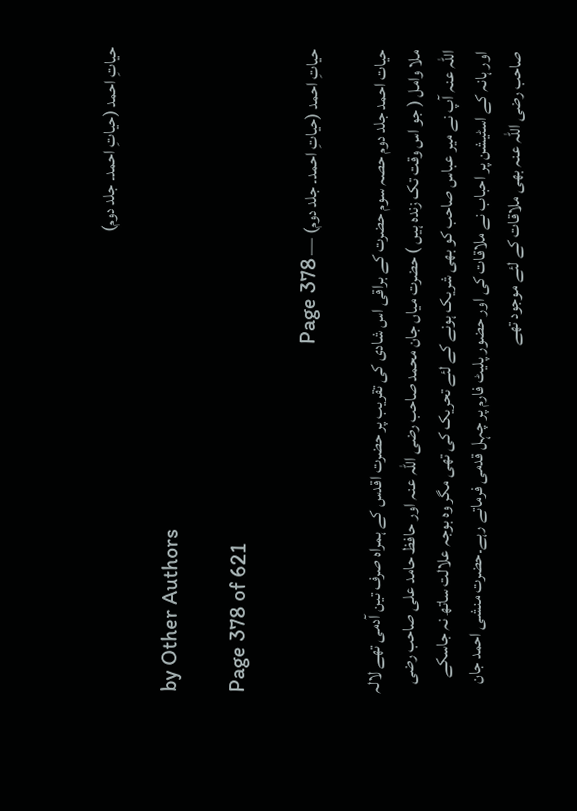حیاتِ احمد (حیاتِ احمد۔ جلد دوم)

by Other Authors

Page 378 of 621

حیاتِ احمد (حیاتِ احمد۔ جلد دوم) — Page 378

حیات احمد جلد دوم حصہ سوم حضرت کے براقی اس شادی کی تقریب پر حضرت اقدس کے ہمراہ صرف تین آدمی تھے لالہ ملا وامل ( جو اس وقت تک زندہ ہیں ) حضرت میاں جان محمد صاحب رضی اللہ عنہ اور حافظ حامد علی صاحب رضی اللہ عنہ آپ نے میر عباس صاحب کو بھی شریک ہونے کے لئے تحریک کی تھی مگر وہ بوجہ علالت ساتھ نہ جاسکے اور ہانہ کے اسٹیشن پر احباب نے ملاقات کی اور حضور پلیٹ فارم پر چہل قدمی فرماتے رہے۔حضرت منشی احمد جان صاحب رضی اللہ عنہ بھی ملاقات کے لئے موجود تھے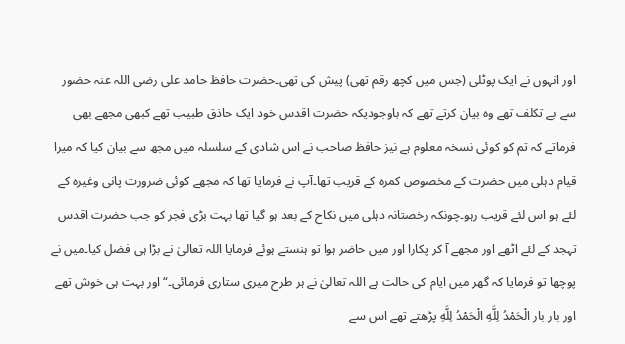اور انہوں نے ایک پوٹلی (جس میں کچھ رقم تھی) پیش کی تھی۔حضرت حافظ حامد علی رضی اللہ عنہ حضور سے بے تکلف تھے وہ بیان کرتے تھے کہ باوجودیکہ حضرت اقدس خود ایک حاذق طبیب تھے کبھی مجھے بھی فرماتے کہ تم کو کوئی نسخہ معلوم ہے نیز حافظ صاحب نے اس شادی کے سلسلہ میں مجھ سے بیان کیا کہ میرا قیام دہلی میں حضرت کے مخصوص کمرہ کے قریب تھا۔آپ نے فرمایا تھا کہ مجھے کوئی ضرورت پانی وغیرہ کے لئے ہو اس لئے قریب رہو۔چونکہ رخصتانہ دہلی میں نکاح کے بعد ہو گیا تھا بہت بڑی فجر کو جب حضرت اقدس تہجد کے لئے اٹھے اور مجھے آ کر پکارا اور میں حاضر ہوا تو ہنستے ہوئے فرمایا اللہ تعالیٰ نے بڑا ہی فضل کیا۔میں نے پوچھا تو فرمایا کہ گھر میں ایام کی حالت ہے اللہ تعالیٰ نے ہر طرح میری ستاری فرمائی۔“ اور بہت ہی خوش تھے اور بار بار الْحَمْدُ لِلَّهِ الْحَمْدُ لِلَّهِ پڑھتے تھے اس سے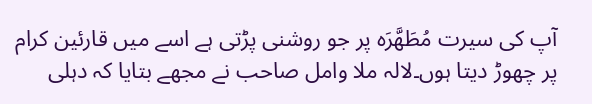آپ کی سیرت مُطَهَّرَہ پر جو روشنی پڑتی ہے اسے میں قارئین کرام پر چھوڑ دیتا ہوں۔لالہ ملا وامل صاحب نے مجھے بتایا کہ دہلی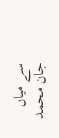سے میاں جان محمد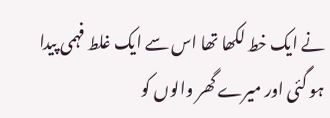نے ایک خط لکھا تھا اس سے ایک غلط فہمی پیدا ہو گئی اور میرے گھر والوں کو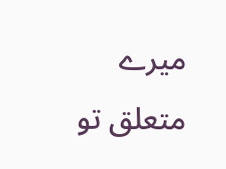میرے متعلق تو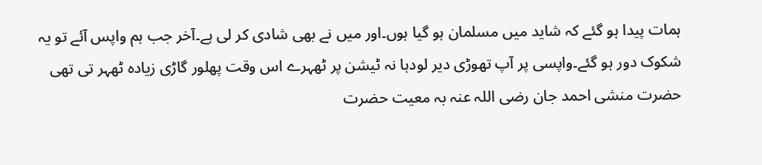ہمات پیدا ہو گئے کہ شاید میں مسلمان ہو گیا ہوں۔اور میں نے بھی شادی کر لی ہے۔آخر جب ہم واپس آئے تو یہ شکوک دور ہو گئے۔واپسی پر آپ تھوڑی دیر لودہا نہ ٹیشن پر ٹھہرے اس وقت پھلور گاڑی زیادہ ٹھہر تی تھی حضرت منشی احمد جان رضی اللہ عنہ بہ معیت حضرت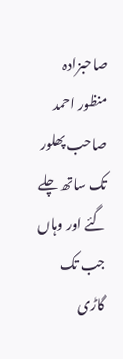صاحبزادہ منظور احمد صاحب پھلور تک ساتھ چلے گئے اور وہاں جب تک گاڑی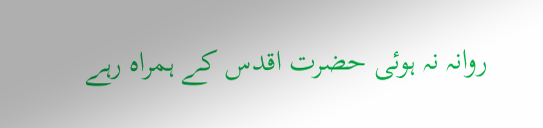روانہ نہ ہوئی حضرت اقدس کے ہمراہ رہے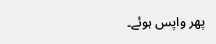پھر واپس ہوئے۔